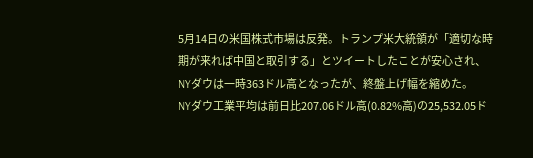5月14日の米国株式市場は反発。トランプ米大統領が「適切な時期が来れば中国と取引する」とツイートしたことが安心され、NYダウは一時363ドル高となったが、終盤上げ幅を縮めた。
NYダウ工業平均は前日比207.06ドル高(0.82%高)の25,532.05ド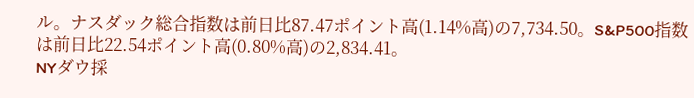ル。ナスダック総合指数は前日比87.47ポイント高(1.14%高)の7,734.50。S&P500指数は前日比22.54ポイント高(0.80%高)の2,834.41。
NYダウ採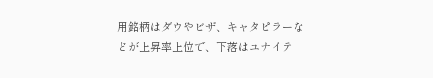用銘柄はダウやビザ、キャタピラーなどが上昇率上位で、下落はユナイテ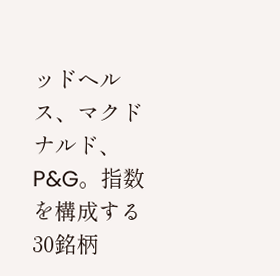ッドヘルス、マクドナルド、P&G。指数を構成する30銘柄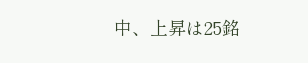中、上昇は25銘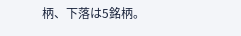柄、下落は5銘柄。